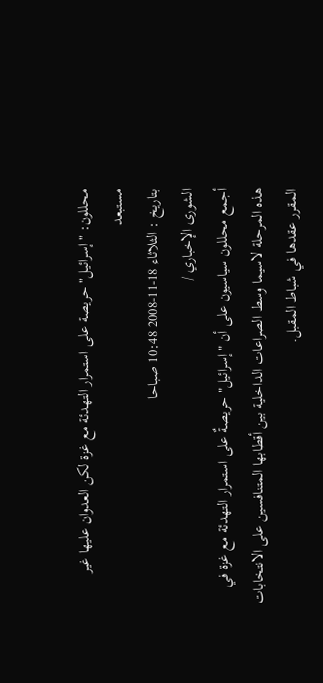محللون: "إسرائيل" حريصة على استمرار التهدئة مع غزة لكن العدوان عليها غير مستبعد
بتاريخ : الثلاثاء 18-11-2008 10:48 صباحا
الشورى الإخباري /
أجمع محللون سياسيون على أن "إسرائيل" حريصةٌ على استمرار التهدئة مع غزة في هذه المرحلة لاسيما وسط الصراعات الداخلية بين أقطابها المتنافسين على الانتخابات المقرر عقدها في شباط المقبل.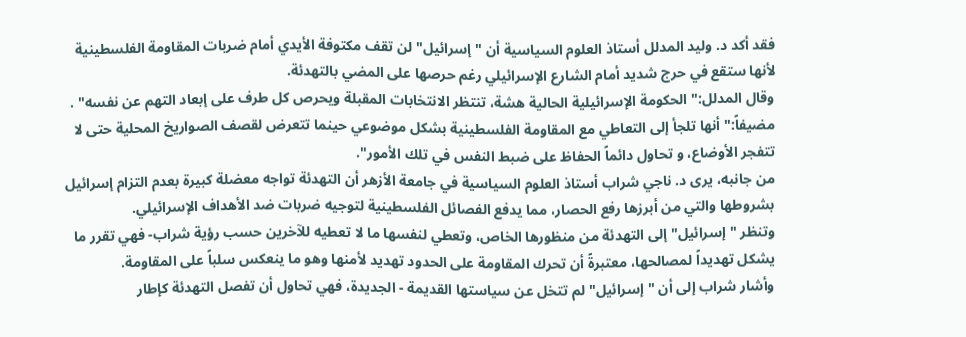فقد أكد د. وليد المدلل أستاذ العلوم السياسية أن "إسرائيل" لن تقف مكتوفة الأيدي أمام ضربات المقاومة الفلسطينية لأنها ستقع في حرج شديد أمام الشارع الإسرائيلي رغم حرصها على المضي بالتهدئة.
وقال المدلل:" الحكومة الإسرائيلية الحالية هشة، تنتظر الانتخابات المقبلة ويحرص كل طرف على إبعاد التهم عن نفسه" .
مضيفاً:" أنها تلجأ إلى التعاطي مع المقاومة الفلسطينية بشكل موضوعي حينما تتعرض لقصف الصواريخ المحلية حتى لا تتفجر الأوضاع، و تحاول دائماً الحفاظ على ضبط النفس في تلك الأمور".
من جانبه، يرى د. ناجي شراب أستاذ العلوم السياسية في جامعة الأزهر أن التهدئة تواجه معضلة كبيرة بعدم التزام إسرائيل بشروطها والتي من أبرزها رفع الحصار، مما يدفع الفصائل الفلسطينية لتوجيه ضربات ضد الأهداف الإسرائيلي.
وتنظر "إسرائيل" إلى التهدئة من منظورها الخاص، وتعطي لنفسها ما لا تعطيه للآخرين حسب رؤية شراب- فهي تقرر ما يشكل تهديداً لمصالحها، معتبرةً أن تحرك المقاومة على الحدود تهديد لأمنها وهو ما ينعكس سلباً على المقاومة.
وأشار شراب إلى أن "إسرائيل" لم تتخل عن سياستها القديمة - الجديدة، فهي تحاول أن تفصل التهدئة كإطار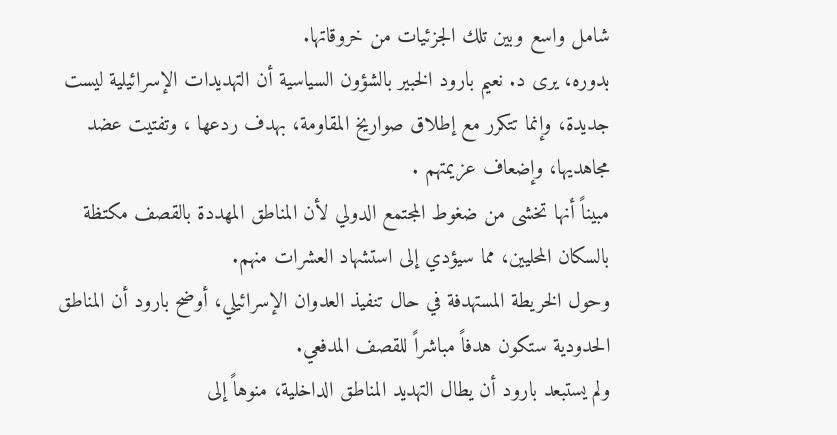شامل واسع وبين تلك الجزئيات من خروقاتها.
بدوره، يرى د. نعيم بارود الخبير بالشؤون السياسية أن التهديدات الإسرائيلية ليست جديدة، وإنما تتكرر مع إطلاق صواريخ المقاومة، بهدف ردعها ، وتفتيت عضد مجاهديها، وإضعاف عزيمتهم .
مبيناً أنها تخشى من ضغوط المجتمع الدولي لأن المناطق المهددة بالقصف مكتظة بالسكان المحليين، مما سيؤدي إلى استشهاد العشرات منهم.
وحول الخريطة المستهدفة في حال تنفيذ العدوان الإسرائيلي، أوضح بارود أن المناطق الحدودية ستكون هدفاً مباشراً للقصف المدفعي.
ولم يستبعد بارود أن يطال التهديد المناطق الداخلية، منوهاً إلى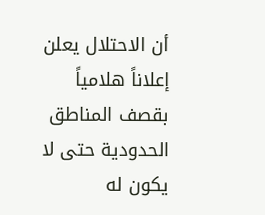أن الاحتلال يعلن إعلاناً هلامياً بقصف المناطق الحدودية حتى لا يكون له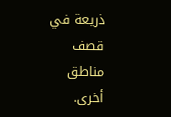ذريعة في قصف مناطق أخرى.